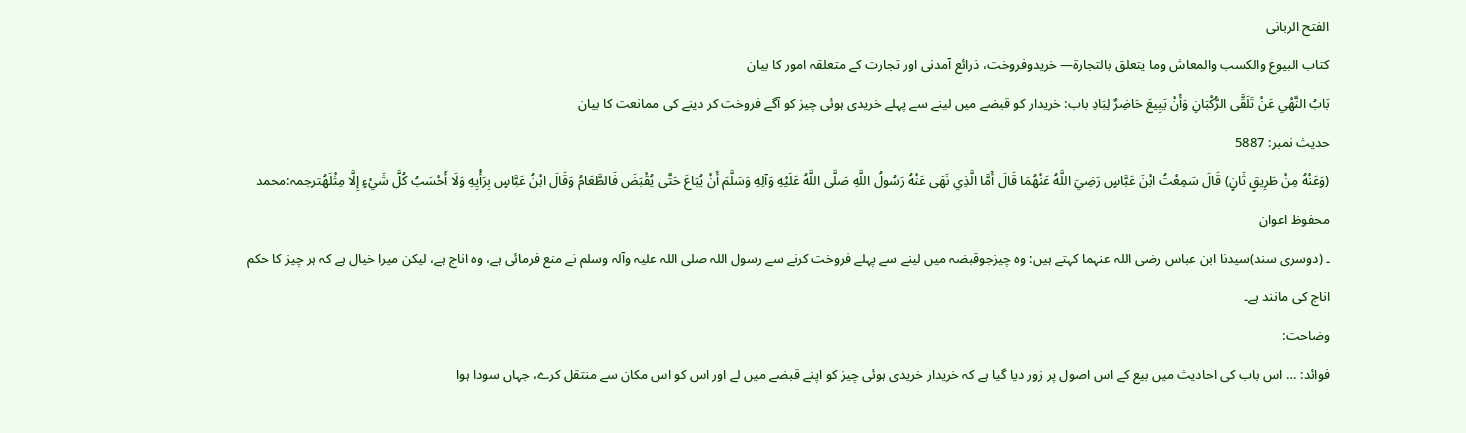الفتح الربانی
كتاب البيوع والكسب والمعاش وما يتعلق بالتجارة— خریدوفروخت، ذرائع آمدنی اور تجارت کے متعلقہ امور کا بیان
بَابُ النَّهْي عَنْ تَلَقَّى الرُّكْبَانِ وَأَنْ يَبِيعَ حَاضِرٌ لِبَادِ باب: خریدار کو قبضے میں لینے سے پہلے خریدی ہوئی چیز کو آگے فروخت کر دینے کی ممانعت کا بیان
حدیث نمبر: 5887
(وَعَنْهُ مِنْ طَرِيقٍ ثَانٍ) قَالَ سَمِعْتُ ابْنَ عَبَّاسٍ رَضِيَ اللَّهُ عَنْهُمَا قَالَ أَمَّا الَّذِي نَهَى عَنْهُ رَسُولُ اللَّهِ صَلَّى اللَّهُ عَلَيْهِ وَآلِهِ وَسَلَّمَ أَنْ يُبَاعَ حَتَّى يُقْبَضَ فَالطَّعَامُ وَقَالَ ابْنُ عَبَّاسٍ بِرَأْيِهِ وَلَا أَحْسَبُ كُلَّ شَيْءٍ إِلَّا مِثْلَهُترجمہ:محمد محفوظ اعوان
۔ (دوسری سند)سیدنا ابن عباس رضی اللہ عنہما کہتے ہیں: وہ چیزجوقبضہ میں لینے سے پہلے فروخت کرنے سے رسول اللہ صلی اللہ علیہ وآلہ وسلم نے منع فرمائی ہے، وہ اناج ہے، لیکن میرا خیال ہے کہ ہر چیز کا حکم اناج کی مانند ہے۔
وضاحت:
فوائد: … اس باب کی احادیث میں بیع کے اس اصول پر زور دیا گیا ہے کہ خریدار خریدی ہوئی چیز کو اپنے قبضے میں لے اور اس کو اس مکان سے منتقل کرے، جہاں سودا ہوا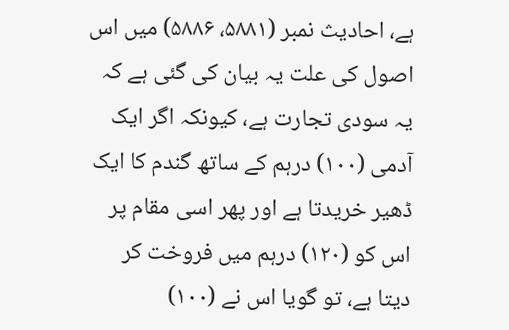ہے، احادیث نمبر (۵۸۸۱، ۵۸۸۶) میں اس اصول کی علت یہ بیان کی گئی ہے کہ یہ سودی تجارت ہے، کیونکہ اگر ایک آدمی (۱۰۰) درہم کے ساتھ گندم کا ایک ڈھیر خریدتا ہے اور پھر اسی مقام پر اس کو (۱۲۰) درہم میں فروخت کر دیتا ہے، تو گویا اس نے (۱۰۰)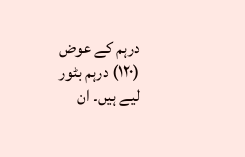درہم کے عوض (۱۲۰) درہم بٹور لیے ہیں۔ ان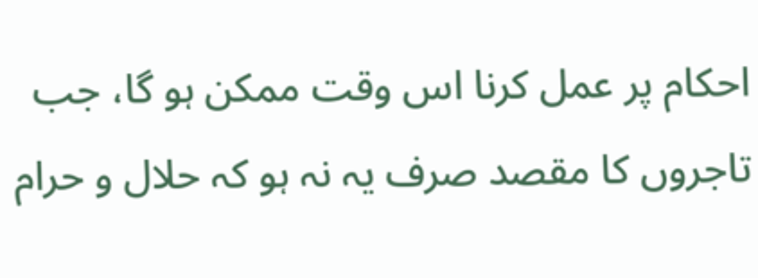احکام پر عمل کرنا اس وقت ممکن ہو گا، جب تاجروں کا مقصد صرف یہ نہ ہو کہ حلال و حرام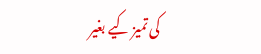کی تمیز کیے بغیر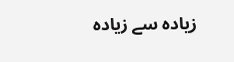زیادہ سے زیادہ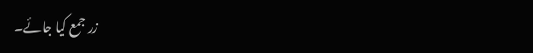زر جمع کیا جائے۔